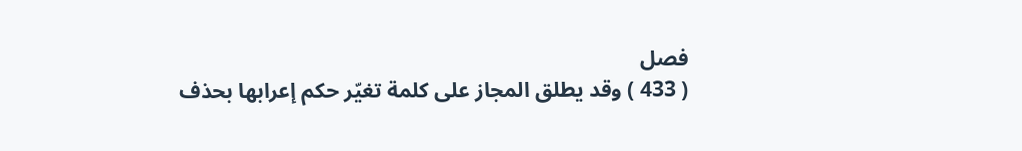فصل
( 433 ) وقد يطلق المجاز على كلمة تغيّر حكم إعرابها بحذف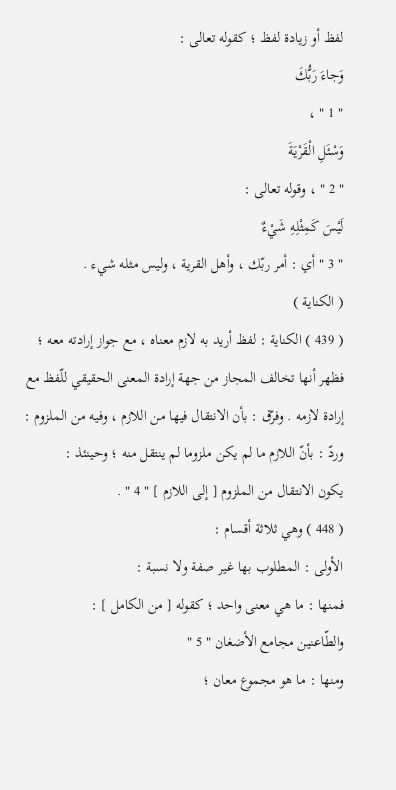لفظ أو زيادة لفظ ؛ كقوله تعالى :
وَجاءَ رَبُّكَ
" 1 " ،
وَسْئَلِ الْقَرْيَةَ
" 2 " ، وقوله تعالى :
لَيْسَ كَمِثْلِهِ شَيْءٌ
" 3 " أي : أمر ربّك ، وأهل القرية ، وليس مثله شيء .
( الكناية )
( 439 ) الكناية : لفظ أريد به لازم معناه ، مع جواز إرادته معه ؛ فظهر أنها تخالف المجاز من جهة إرادة المعنى الحقيقي للّفظ مع إرادة لازمه . وفرّق : بأن الانتقال فيها من اللازم ، وفيه من الملزوم : وردّ : بأنّ اللازم ما لم يكن ملزوما لم ينتقل منه ؛ وحينئذ :
يكون الانتقال من الملزوم [ إلى اللازم ] " 4 " .
( 448 ) وهي ثلاثة أقسام :
الأولى : المطلوب بها غير صفة ولا نسبة :
فمنها : ما هي معنى واحد ؛ كقوله [ من الكامل ] :
والطّاعنين مجامع الأضغان " 5 "
ومنها : ما هو مجموع معان ؛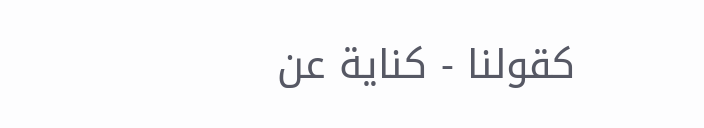كقولنا - كناية عن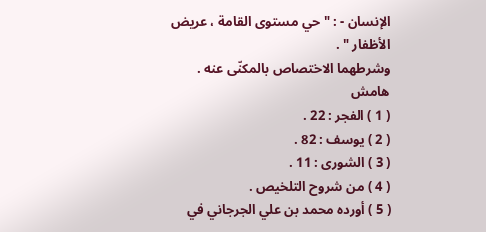الإنسان - : " حي مستوى القامة ، عريض الأظفار " .
وشرطهما الاختصاص بالمكنّى عنه .
هامش
( 1 ) الفجر : 22 .
( 2 ) يوسف : 82 .
( 3 ) الشورى : 11 .
( 4 ) من شروح التلخيص .
( 5 ) أورده محمد بن علي الجرجاني في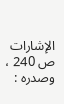الإشارات ص 240 ، وصدره :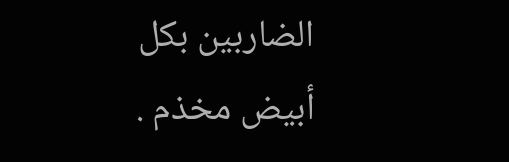الضاربين بكل أبيض مخذم .